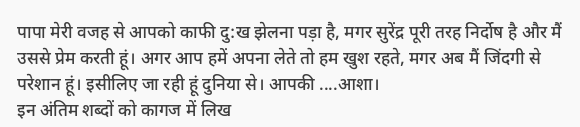पापा मेरी वजह से आपको काफी दु:ख झेलना पड़ा है, मगर सुरेंद्र पूरी तरह निर्दोष है और मैं उससे प्रेम करती हूं। अगर आप हमें अपना लेते तो हम खुश रहते, मगर अब मैं जिंदगी से परेशान हूं। इसीलिए जा रही हूं दुनिया से। आपकी ....आशा।
इन अंतिम शब्दों को कागज में लिख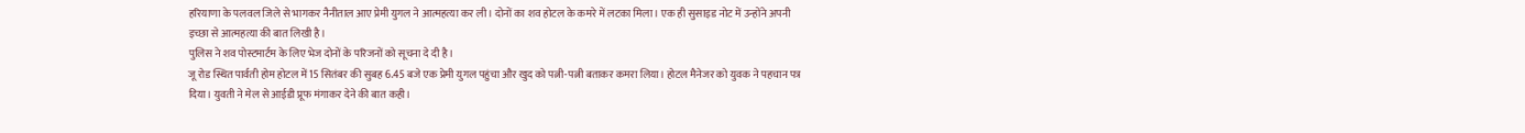हरियाणा के पलवल जिले से भागकर नैनीताल आए प्रेमी युगल ने आत्महत्या कर ली। दोनों का शव होटल के कमरे में लटका मिला। एक ही सुसाइड नोट में उन्होंने अपनी इच्छा से आत्महत्या की बात लिखी है।
पुलिस ने शव पोस्टमार्टम के लिए भेज दोनों के परिजनों को सूचना दे दी है।
जू रोड स्थित पार्वती होम होटल में 15 सितंबर की सुबह 6.45 बजे एक प्रेमी युगल पहुंचा और खुद को पत्नी-पत्नी बताकर कमरा लिया। होटल मैनेजर को युवक ने पहचान पत्र दिया। युवती ने मेल से आईडी प्रूफ मंगाकर देने की बात कही।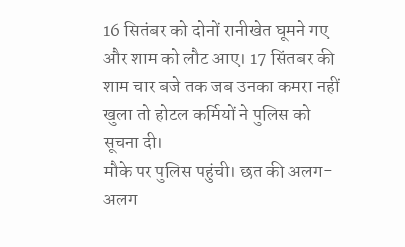16 सितंबर को दोनों रानीखेत घूमने गए और शाम को लौट आए। 17 सिंतबर की शाम चार बजे तक जब उनका कमरा नहीं खुला तो होटल कर्मियों ने पुलिस को सूचना दी।
मौके पर पुलिस पहुंची। छत की अलग-अलग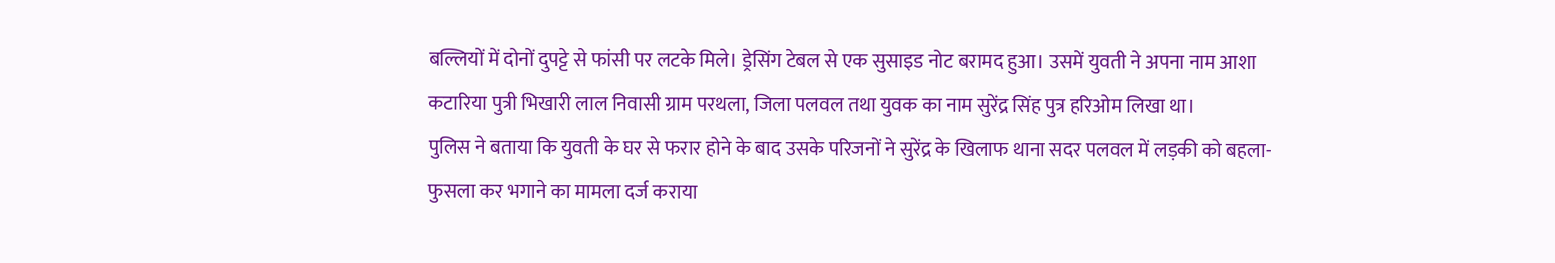बल्लियों में दोनों दुपट्टे से फांसी पर लटके मिले। ड्रेसिंग टेबल से एक सुसाइड नोट बरामद हुआ। उसमें युवती ने अपना नाम आशा कटारिया पुत्री भिखारी लाल निवासी ग्राम परथला, जिला पलवल तथा युवक का नाम सुरेंद्र सिंह पुत्र हरिओम लिखा था।
पुलिस ने बताया कि युवती के घर से फरार होने के बाद उसके परिजनों ने सुरेंद्र के खिलाफ थाना सदर पलवल में लड़की को बहला-फुसला कर भगाने का मामला दर्ज कराया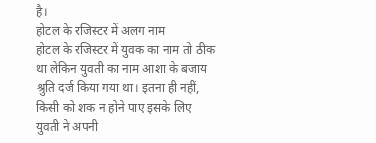है।
होटल के रजिस्टर में अलग नाम
होटल के रजिस्टर में युवक का नाम तो ठीक था लेकिन युवती का नाम आशा के बजाय श्रुति दर्ज किया गया था। इतना ही नहीं, किसी को शक न होने पाए इसके लिए युवती ने अपनी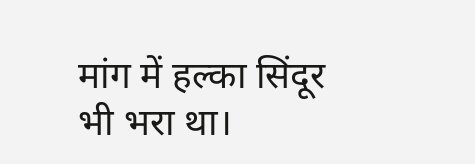मांग में हल्का सिंदूर भी भरा था।